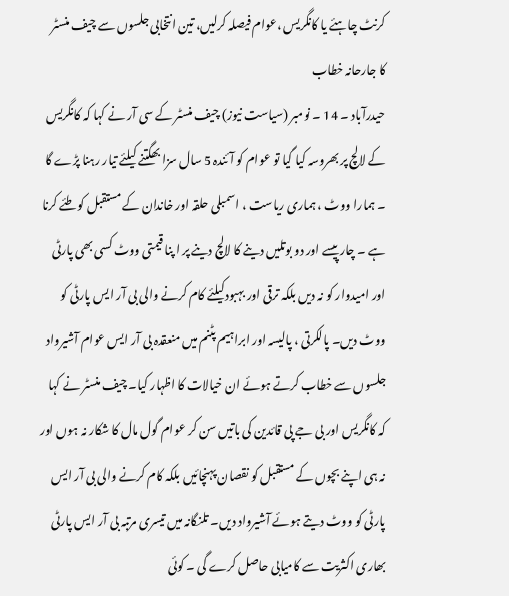کرنٹ چاہئے یا کانگریس ،عوام فیصلہ کرلیں، تین انتخابی جلسوں سے چیف منسٹر کا جارحانہ خطاب
حیدرآباد ۔ 14 ۔ نومبر (سیاست نیوز) چیف منسٹر کے سی آر نے کہا کہ کانگریس کے لالچ پر بھروسہ کیا گیا تو عوام کو آئندہ 5 سال سزا بھگتنے کیلئے تیار رہنا پڑے گا ۔ ہمارا ووٹ ، ہماری ریاست ، اسمبلی حلقہ اور خاندان کے مستقبل کو طئے کرنا ہے ۔ چار پیسے اور دو بوتلیں دینے کا لالچ دینے پر ا پنا قیمتی ووٹ کسی بھی پارٹی اور امیدوار کو نہ دیں بلکہ ترقی اور بہبودکیلئے کام کرنے والی بی آر ایس پارٹی کو ووٹ دیں۔ پالکرتی ، پالیسہ اور ابراہیم پٹنم میں منعقدہ بی آر ایس عوام آشیرواد جلسوں سے خطاب کرتے ہوئے ان خیالات کا اظہار کیا۔ چیف منسٹر نے کہا کہ کانگریس اور بی جے پی قائدین کی باتیں سن کر عوام گول مال کا شکار نہ ہوں اور نہ ہی اپنے بچوں کے مستقبل کو نقصان پہنچائیں بلکہ کام کرنے والی بی آر ایس پارٹی کو ووٹ دیتے ہوئے آشیرواد دیں۔ تلنگانہ میں تیسری مرتبہ بی آر ایس پارٹی بھاری اکثریت سے کامیابی حاصل کرے گی ۔ کوئی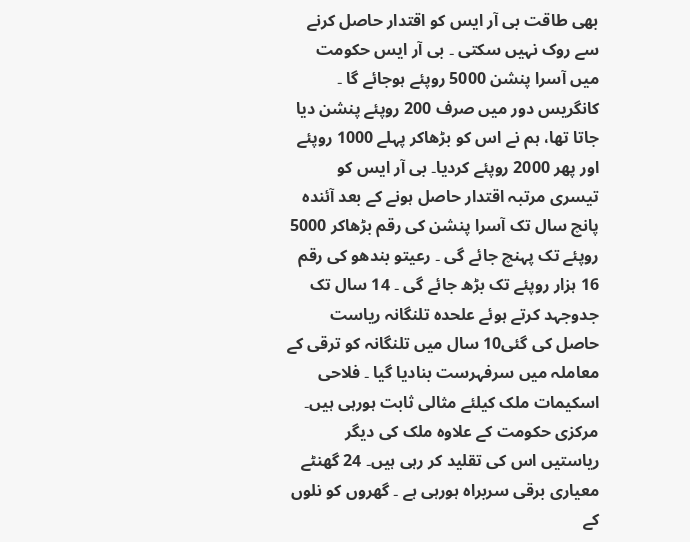بھی طاقت بی آر ایس کو اقتدار حاصل کرنے سے روک نہیں سکتی ۔ بی آر ایس حکومت میں آسرا پنشن 5000 روپئے ہوجائے گا ۔ کانگریس دور میں صرف 200 روپئے پنشن دیا جاتا تھا، ہم نے اس کو بڑھاکر پہلے 1000 روپئے اور پھر 2000 روپئے کردیا۔ بی آر ایس کو تیسری مرتبہ اقتدار حاصل ہونے کے بعد آئندہ پانچ سال تک آسرا پنشن کی رقم بڑھاکر 5000 روپئے تک پہنچ جائے گی ۔ رعیتو بندھو کی رقم 16 ہزار روپئے تک بڑھ جائے گی ۔ 14 سال تک جدوجہد کرتے ہوئے علحدہ تلنگانہ ریاست حاصل کی گئی10 سال میں تلنگانہ کو ترقی کے معاملہ میں سرفہرست بنادیا گیا ۔ فلاحی اسکیمات ملک کیلئے مثالی ثابت ہورہی ہیں۔ مرکزی حکومت کے علاوہ ملک کی دیگر ریاستیں اس کی تقلید کر رہی ہیں۔ 24 گھنٹے معیاری برقی سربراہ ہورہی ہے ۔ گھروں کو نلوں کے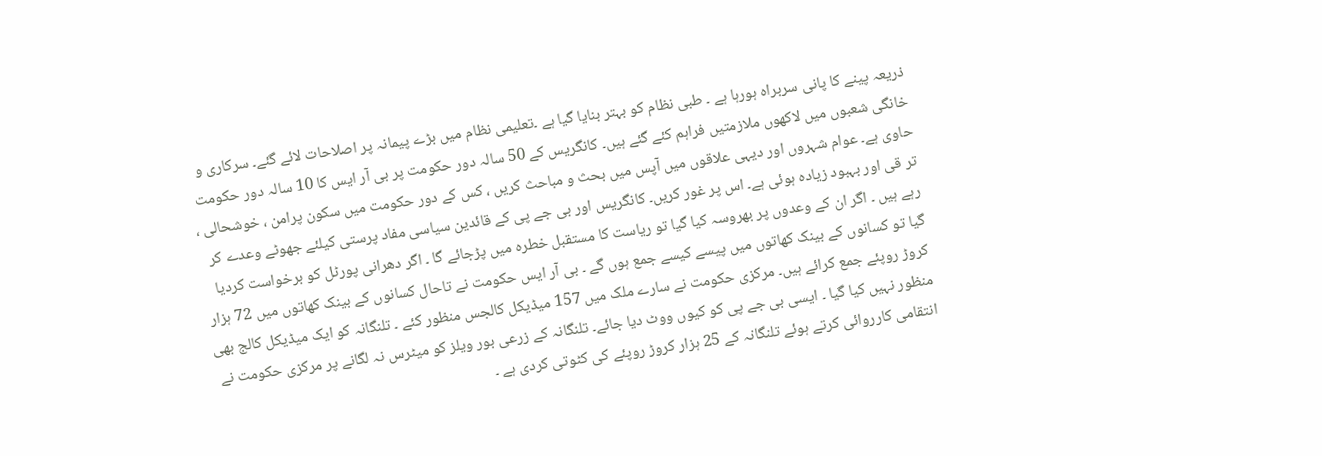ذریعہ پینے کا پانی سربراہ ہورہا ہے ۔ طبی نظام کو بہتر بنایا گیا ہے ۔تعلیمی نظام میں بڑے پیمانہ پر اصلاحات لائے گئے۔ سرکاری و خانگی شعبوں میں لاکھوں ملازمتیں فراہم کئے گئے ہیں۔ کانگریس کے 50 سالہ دور حکومت پر بی آر ایس کا 10 سالہ دور حکومت حاوی ہے۔ عوام شہروں اور دیہی علاقوں میں آپس میں بحث و مباحث کریں ، کس کے دور حکومت میں سکون پرامن ، خوشحالی ، تر قی اور بہبود زیادہ ہوئی ہے۔ اس پر غور کریں۔ کانگریس اور بی جے پی کے قائدین سیاسی مفاد پرستی کیلئے جھوٹے وعدے کر رہے ہیں ۔ اگر ان کے وعدوں پر بھروسہ کیا گیا تو ریاست کا مستقبل خطرہ میں پڑجائے گا ۔ اگر دھرانی پورٹل کو برخواست کردیا گیا تو کسانوں کے بینک کھاتوں میں پیسے کیسے جمع ہوں گے ۔ بی آر ایس حکومت نے تاحال کسانوں کے بینک کھاتوں میں 72 ہزار کروڑ روپئے جمع کرائے ہیں۔ مرکزی حکومت نے سارے ملک میں 157 میڈیکل کالجس منظور کئے ۔ تلنگانہ کو ایک میڈیکل کالج بھی منظور نہیں کیا گیا ۔ ایسی بی جے پی کو کیوں ووٹ دیا جائے۔ تلنگانہ کے زرعی بور ویلز کو میٹرس نہ لگانے پر مرکزی حکومت نے انتقامی کارروائی کرتے ہوئے تلنگانہ کے 25 ہزار کروڑ روپئے کی کٹوتی کردی ہے ۔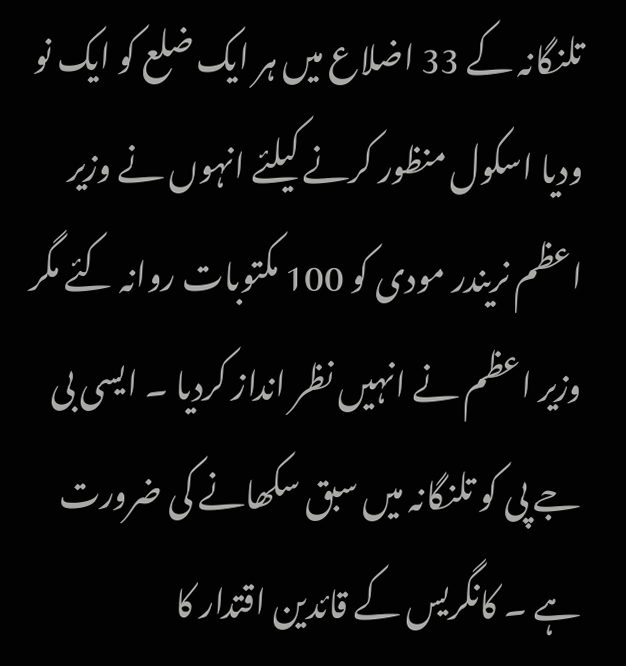تلنگانہ کے 33 اضلاع میں ہر ایک ضلع کو ایک نو ودیا اسکول منظور کرنے کیلئے انہوں نے وزیر اعظم نریندر مودی کو 100 مکتوبات روانہ کئے مگر وزیر اعظم نے انہیں نظر انداز کردیا ۔ ایسی بی جے پی کو تلنگانہ میں سبق سکھانے کی ضرورت ہے ۔ کانگریس کے قائدین اقتدار کا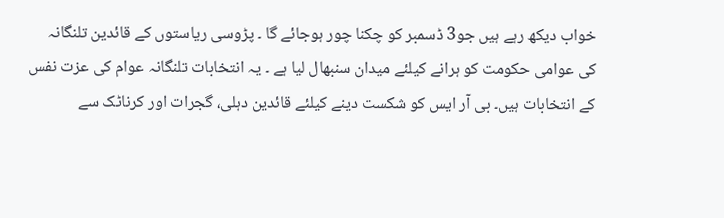خواب دیکھ رہے ہیں جو3 ڈسمبر کو چکنا چور ہوجائے گا ۔ پڑوسی ریاستوں کے قائدین تلنگانہ کی عوامی حکومت کو ہرانے کیلئے میدان سنبھال لیا ہے ۔ یہ انتخابات تلنگانہ عوام کی عزت نفس کے انتخابات ہیں۔ بی آر ایس کو شکست دینے کیلئے قائدین دہلی، گجرات اور کرناٹک سے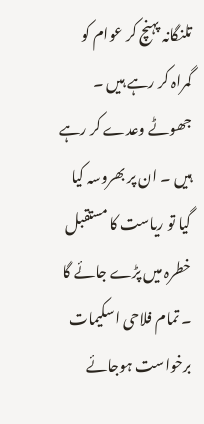تلنگانہ پہنچ کر عوام کو گمراہ کر رہے ہیں ۔ جھوٹے وعدے کر رہے ہیں ۔ ان پر بھروسہ کیا گیا تو ریاست کا مستقبل خطرہ میں پڑے جائے گا ۔ تمام فلاحی اسکیمات برخواست ہوجائے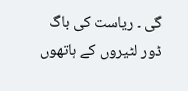گی ۔ ریاست کی باگ ڈور لٹیروں کے ہاتھوں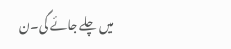میں چلے جائے گی۔ن